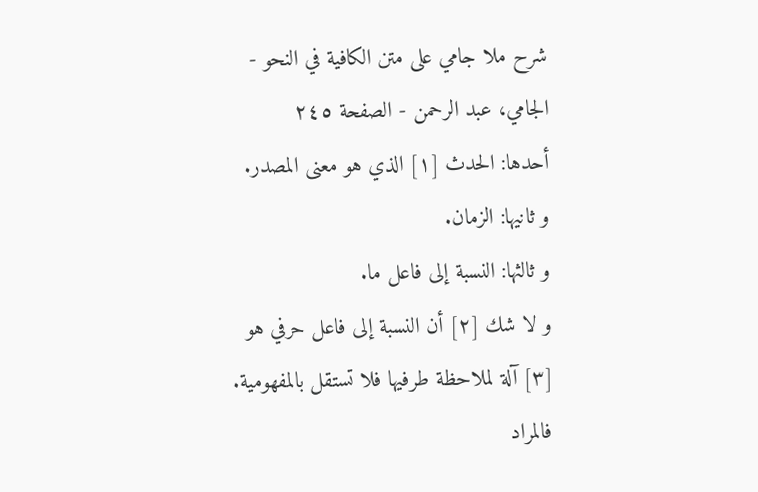شرح ملا جامي على متن الكافية في النحو - الجامي، عبد الرحمن - الصفحة ٢٤٥
أحدها: الحدث [١] الذي هو معنى المصدر.
و ثانيها: الزمان.
و ثالثها: النسبة إلى فاعل ما.
و لا شك [٢] أن النسبة إلى فاعل حرفي هو [٣] آلة لملاحظة طرفيها فلا تستقل بالمفهومية.
فالمراد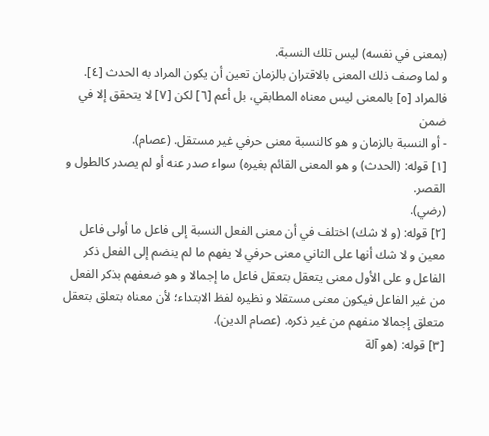(بمعنى في نفسه) ليس تلك النسبة.
و لما وصف ذلك المعنى بالاقتران بالزمان تعين أن يكون المراد به الحدث [٤].
فالمراد [٥] بالمعنى ليس معناه المطابقي، بل أعم [٦] لكن [٧] لا يتحقق إلا في ضمن
- أو النسبة بالزمان و هو كالنسبة معنى حرفي غير مستقل. (عصام).
[١] قوله: (الحدث) و هو المعنى القائم بغيره) سواء صدر عنه أو لم يصدر كالطول و القصر.
(رضي).
[٢] قوله: (و لا شك) اختلف في أن معنى الفعل النسبة إلى فاعل ما أولى فاعل معين و لا شك أنها على الثاني معنى حرفي لا يفهم ما لم ينضم إلى الفعل ذكر الفاعل و على الأول معنى يتعقل بتعقل فاعل ما إجمالا و هو ضعفهم بذكر الفعل من غير الفاعل فيكون معنى مستقلا و نظيره لفظ الابتداء؛ لأن معناه بتعلق بتعقل متعلق إجمالا منفهم من غير ذكره. (عصام الدين).
[٣] قوله: (هو آلة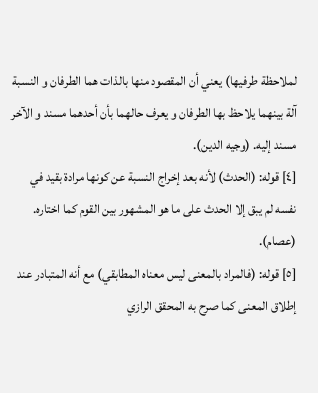لملاحظة طرفيها) يعني أن المقصود منها بالذات هما الطرفان و النسبة آلة بينهما يلاحظ بها الطرفان و يعرف حالهما بأن أحدهما مسند و الآخر مسند إليه. (وجيه الدين).
[٤] قوله: (الحدث) لأنه بعد إخراج النسبة عن كونها مرادة بقيد في نفسه لم يبق إلا الحدث على ما هو المشهور بين القوم كما اختاره. (عصام).
[٥] قوله: (فالمراد بالمعنى ليس معناه المطابقي) مع أنه المتبادر عند إطلاق المعنى كما صرح به المحقق الرازي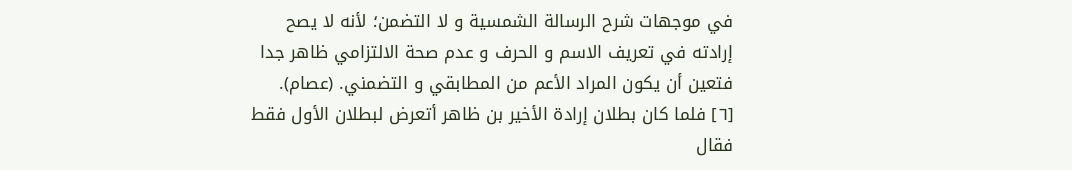في موجهات شرح الرسالة الشمسية و لا التضمن؛ لأنه لا يصح إرادته في تعريف الاسم و الحرف و عدم صحة الالتزامي ظاهر جدا فتعين أن يكون المراد الأعم من المطابقي و التضمني. (عصام).
[٦] فلما كان بطلان إرادة الأخير بن ظاهر أتعرض لبطلان الأول فقط فقال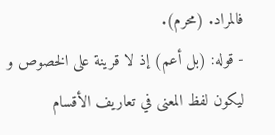فالمراد. (محرم).
- قوله: (بل أعم) إذ لا قرينة على الخصوص و ليكون لفظ المعنى في تعاريف الأقسام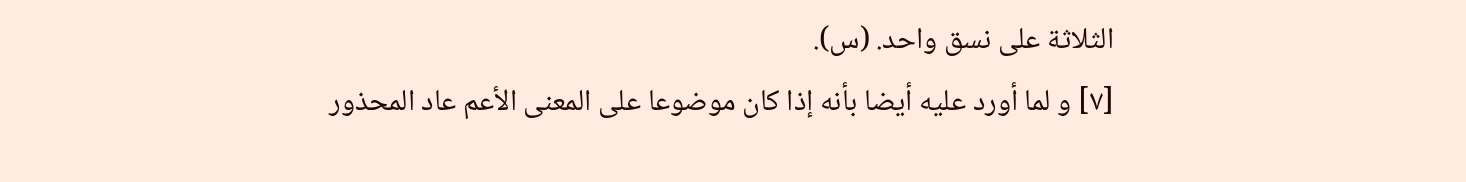الثلاثة على نسق واحد. (س).
[٧] و لما أورد عليه أيضا بأنه إذا كان موضوعا على المعنى الأعم عاد المحذور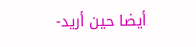أيضا حين أريد-